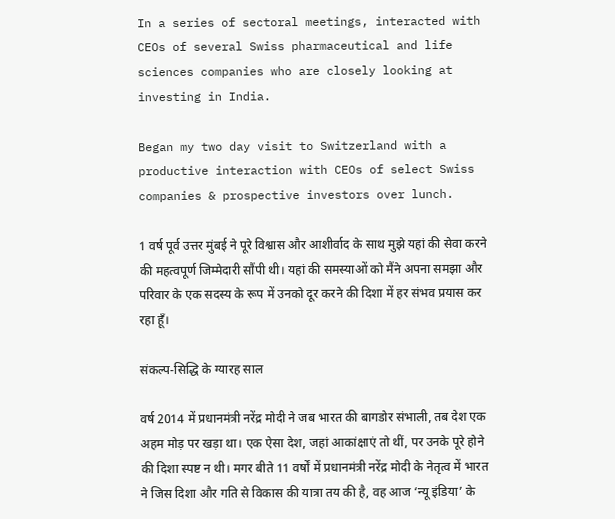In a series of sectoral meetings, interacted with CEOs of several Swiss pharmaceutical and life sciences companies who are closely looking at investing in India.

Began my two day visit to Switzerland with a productive interaction with CEOs of select Swiss companies & prospective investors over lunch.

1 वर्ष पूर्व उत्तर मुंबई ने पूरे विश्वास और आशीर्वाद के साथ मुझे यहां की सेवा करने की महत्वपूर्ण जिम्मेदारी सौंपी थी। यहां की समस्याओं को मैंने अपना समझा और परिवार के एक सदस्य के रूप में उनको दूर करने की दिशा में हर संभव प्रयास कर रहा हूँ।

संकल्प-सिद्धि के ग्यारह साल

वर्ष 2014 में प्रधानमंत्री नरेंद्र मोदी ने जब भारत की बागडोर संभाली, तब देश एक अहम मोड़ पर खड़ा था। एक ऐसा देश, जहां आकांक्षाएं तो थीं, पर उनके पूरे होने की दिशा स्पष्ट न थी। मगर बीते 11 वर्षों में प्रधानमंत्री नरेंद्र मोदी के नेतृत्व में भारत ने जिस दिशा और गति से विकास की यात्रा तय की है, वह आज ‘न्यू इंडिया’ के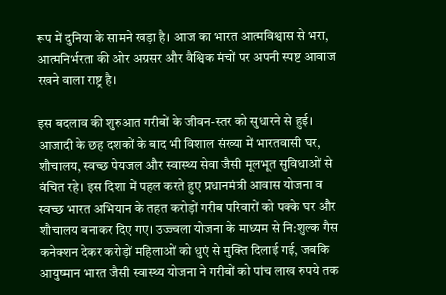रूप में दुनिया के सामने खड़ा है। आज का भारत आत्मविश्वास से भरा, आत्मनिर्भरता की ओर अग्रसर और वैश्विक मंचों पर अपनी स्पष्ट आवाज रखने वाला राष्ट्र है।

इस बदलाव की शुरुआत गरीबों के जीवन-स्तर को सुधारने से हुई। आजादी के छह दशकों के बाद भी विशाल संख्या में भारतवासी घर, शौचालय, स्वच्छ पेयजल और स्वास्थ्य सेवा जैसी मूलभूत सुविधाओं से वंचित रहे। इस दिशा में पहल करते हुए प्रधानमंत्री आवास योजना व स्वच्छ भारत अभियान के तहत करोड़ों गरीब परिवारों को पक्के घर और शौचालय बनाकर दिए गए। उज्ज्वला योजना के माध्यम से नि:शुल्क गैस कनेक्शन देकर करोड़ों महिलाओं को धुएं से मुक्ति दिलाई गई, जबकि आयुष्मान भारत जैसी स्वास्थ्य योजना ने गरीबों को पांच लाख रुपये तक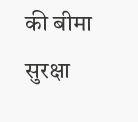की बीमा सुरक्षा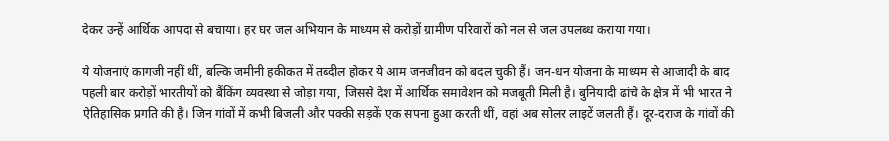देकर उन्हें आर्थिक आपदा से बचाया। हर घर जल अभियान के माध्यम से करोड़ों ग्रामीण परिवारों को नल से जल उपलब्ध कराया गया।

ये योजनाएं कागजी नहीं थीं, बल्कि जमीनी हकीकत में तब्दील होकर ये आम जनजीवन को बदल चुकी हैं। जन-धन योजना के माध्यम से आजादी के बाद पहली बार करोड़ों भारतीयों को बैंकिंग व्यवस्था से जोड़ा गया, जिससे देश में आर्थिक समावेशन को मजबूती मिली है। बुनियादी ढांचे के क्षेत्र में भी भारत ने ऐतिहासिक प्रगति की है। जिन गांवों में कभी बिजली और पक्की सड़कें एक सपना हुआ करती थीं, वहां अब सोलर लाइटें जलती हैं। दूर-दराज के गांवों की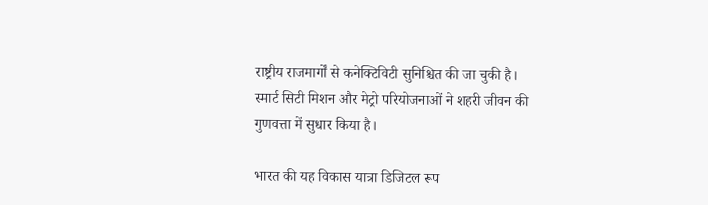राष्ट्रीय राजमार्गों से कनेक्टिविटी सुनिश्चित की जा चुकी है। स्मार्ट सिटी मिशन और मेट्रो परियोजनाओं ने शहरी जीवन की गुणवत्ता में सुधार किया है।

भारत की यह विकास यात्रा डिजिटल रूप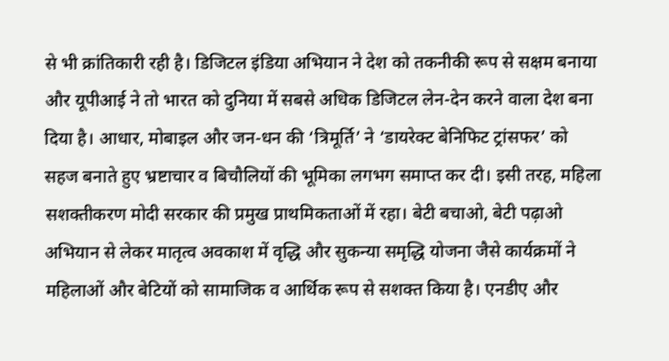से भी क्रांतिकारी रही है। डिजिटल इंडिया अभियान ने देश को तकनीकी रूप से सक्षम बनाया और यूपीआई ने तो भारत को दुनिया में सबसे अधिक डिजिटल लेन-देन करने वाला देश बना दिया है। आधार, मोबाइल और जन-धन की ‘त्रिमूर्ति’ ने ‘डायरेक्ट बेनिफिट ट्रांसफर’ को सहज बनाते हुए भ्रष्टाचार व बिचौलियों की भूमिका लगभग समाप्त कर दी। इसी तरह, महिला सशक्तीकरण मोदी सरकार की प्रमुख प्राथमिकताओं में रहा। बेटी बचाओ, बेटी पढ़ाओ अभियान से लेकर मातृत्व अवकाश में वृद्धि और सुकन्या समृद्धि योजना जैसे कार्यक्रमों ने महिलाओं और बेटियों को सामाजिक व आर्थिक रूप से सशक्त किया है। एनडीए और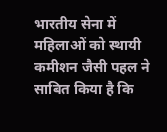भारतीय सेना में महिलाओं को स्थायी कमीशन जैसी पहल ने साबित किया है कि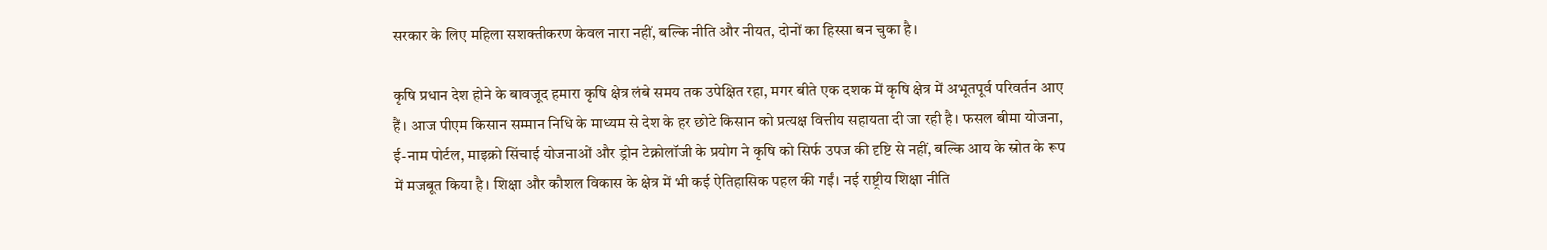सरकार के लिए महिला सशक्तीकरण केवल नारा नहीं, बल्कि नीति और नीयत, दोनों का हिस्सा बन चुका है।

कृषि प्रधान देश होने के बावजूद हमारा कृषि क्षेत्र लंबे समय तक उपेक्षित रहा, मगर बीते एक दशक में कृषि क्षेत्र में अभूतपूर्व परिवर्तन आए हैं। आज पीएम किसान सम्मान निधि के माध्यम से देश के हर छोटे किसान को प्रत्यक्ष वित्तीय सहायता दी जा रही है। फसल बीमा योजना, ई-नाम पोर्टल, माइक्रो सिंचाई योजनाओं और ड्रोन टेक्नोलॉजी के प्रयोग ने कृषि को सिर्फ उपज की दृष्टि से नहीं, बल्कि आय के स्रोत के रूप में मजबूत किया है। शिक्षा और कौशल विकास के क्षेत्र में भी कई ऐतिहासिक पहल की गईं। नई राष्ट्रीय शिक्षा नीति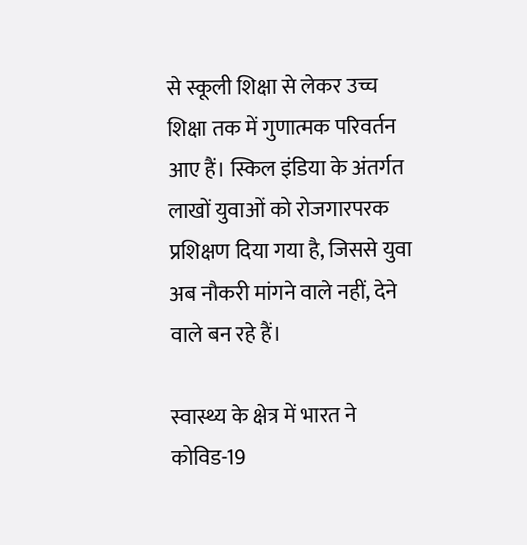से स्कूली शिक्षा से लेकर उच्च शिक्षा तक में गुणात्मक परिवर्तन आए हैं। स्किल इंडिया के अंतर्गत लाखों युवाओं को रोजगारपरक प्रशिक्षण दिया गया है, जिससे युवा अब नौकरी मांगने वाले नहीं, देने वाले बन रहे हैं।

स्वास्थ्य के क्षेत्र में भारत ने कोविड-19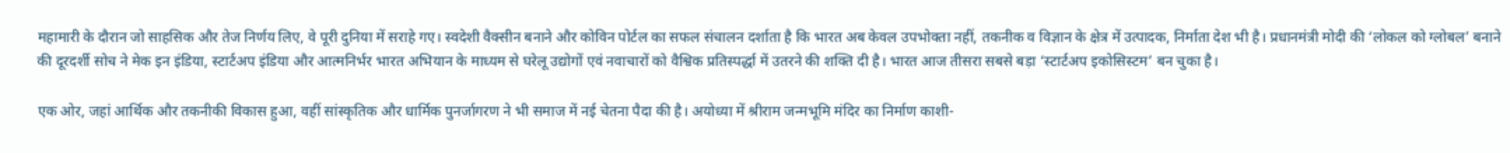महामारी के दौरान जो साहसिक और तेज निर्णय लिए, वे पूरी दुनिया में सराहे गए। स्वदेशी वैक्सीन बनाने और कोविन पोर्टल का सफल संचालन दर्शाता है कि भारत अब केवल उपभोक्ता नहीं, तकनीक व विज्ञान के क्षेत्र में उत्पादक, निर्माता देश भी है। प्रधानमंत्री मोदी की ‘लोकल को ग्लोबल’ बनाने की दूरदर्शी सोच ने मेक इन इंडिया, स्टार्टअप इंडिया और आत्मनिर्भर भारत अभियान के माध्यम से घरेलू उद्योगों एवं नवाचारों को वैश्विक प्रतिस्पर्द्धा में उतरने की शक्ति दी है। भारत आज तीसरा सबसे बड़ा ‘स्टार्टअप इकोसिस्टम’ बन चुका है।

एक ओर, जहां आर्थिक और तकनीकी विकास हुआ, वहीं सांस्कृतिक और धार्मिक पुनर्जागरण ने भी समाज में नई चेतना पैदा की है। अयोध्या में श्रीराम जन्मभूमि मंदिर का निर्माण काशी-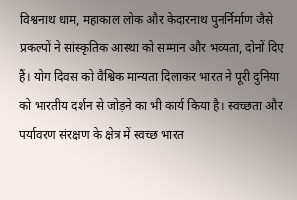विश्वनाथ धाम, महाकाल लोक और केदारनाथ पुनर्निर्माण जैसे प्रकल्पों ने सांस्कृतिक आस्था को सम्मान और भव्यता, दोनों दिए हैं। योग दिवस को वैश्विक मान्यता दिलाकर भारत ने पूरी दुनिया को भारतीय दर्शन से जोड़ने का भी कार्य किया है। स्वच्छता और पर्यावरण संरक्षण के क्षेत्र में स्वच्छ भारत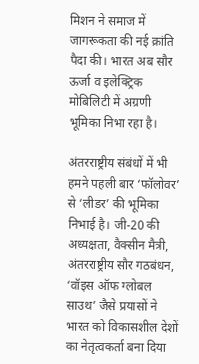मिशन ने समाज में जागरूकता की नई क्रांति पैदा की। भारत अब सौर ऊर्जा व इलेक्ट्रिक मोबिलिटी में अग्रणी भूमिका निभा रहा है।

अंतरराष्ट्रीय संबंधों में भी हमने पहली बार ‘फॉलोवर’ से ‘लीडर’ की भूमिका निभाई है। जी-20 की अध्यक्षता, वैक्सीन मैत्री, अंतरराष्ट्रीय सौर गठबंधन, ‘वॉइस ऑफ ग्लोबल साउथ’ जैसे प्रयासों ने भारत को विकासशील देशों का नेतृत्वकर्ता बना दिया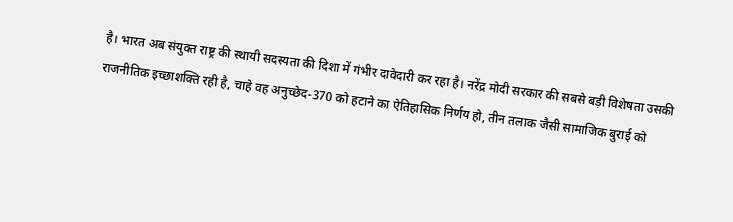है। भारत अब संयुक्त राष्ट्र की स्थायी सदस्यता की दिशा में गंभीर दावेदारी कर रहा है। नरेंद्र मोदी सरकार की सबसे बड़ी विशेषता उसकी राजनीतिक इच्छाशक्ति रही है, चाहे वह अनुच्छेद-370 को हटाने का ऐतिहासिक निर्णय हो, तीन तलाक जैसी सामाजिक बुराई को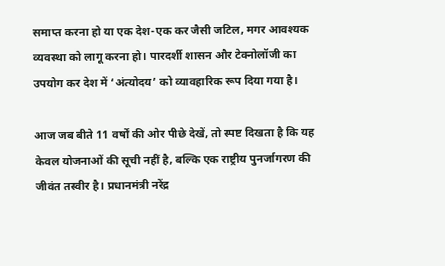समाप्त करना हो या एक देश-एक कर जैसी जटिल, मगर आवश्यक व्यवस्था को लागू करना हो। पारदर्शी शासन और टेक्नोलॉजी का उपयोग कर देश में ‘अंत्योदय’ को व्यावहारिक रूप दिया गया है।

आज जब बीते 11 वर्षों की ओर पीछे देखें, तो स्पष्ट दिखता है कि यह केवल योजनाओं की सूची नहीं है, बल्कि एक राष्ट्रीय पुनर्जागरण की जीवंत तस्वीर है। प्रधानमंत्री नरेंद्र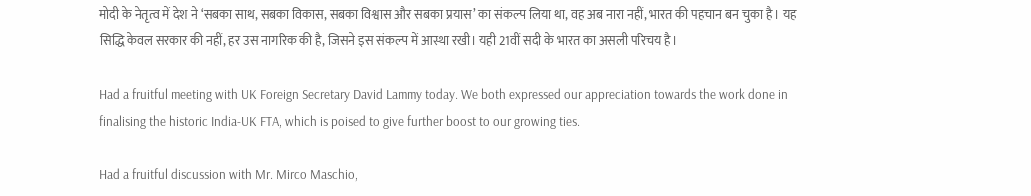मोदी के नेतृत्व में देश ने ‘सबका साथ, सबका विकास, सबका विश्वास और सबका प्रयास’ का संकल्प लिया था, वह अब नारा नहीं, भारत की पहचान बन चुका है। यह सिद्धि केवल सरकार की नहीं, हर उस नागरिक की है, जिसने इस संकल्प में आस्था रखी। यही 21वीं सदी के भारत का असली परिचय है।

Had a fruitful meeting with UK Foreign Secretary David Lammy today. We both expressed our appreciation towards the work done in finalising the historic India-UK FTA, which is poised to give further boost to our growing ties.

Had a fruitful discussion with Mr. Mirco Maschio,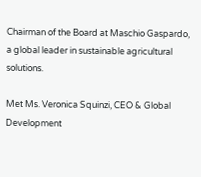Chairman of the Board at Maschio Gaspardo, a global leader in sustainable agricultural solutions.

Met Ms. Veronica Squinzi, CEO & Global Development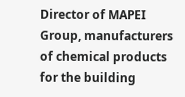Director of MAPEI Group, manufacturers of chemical products for the building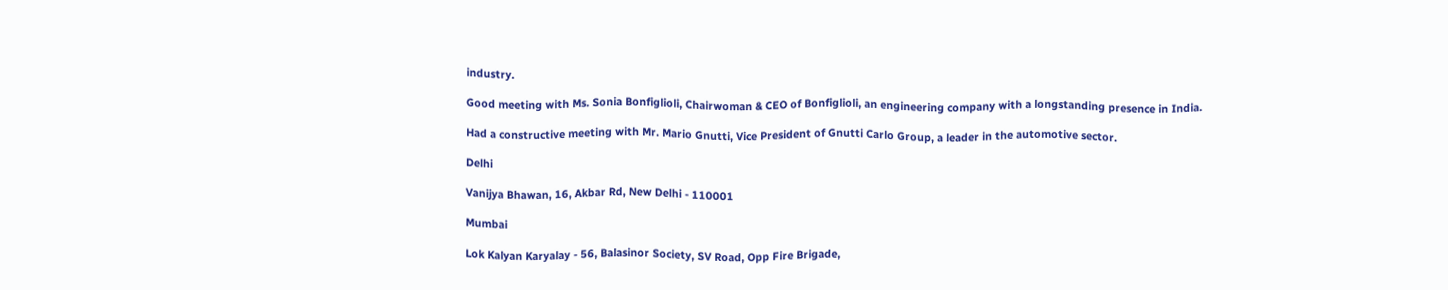industry.

Good meeting with Ms. Sonia Bonfiglioli, Chairwoman & CEO of Bonfiglioli, an engineering company with a longstanding presence in India.

Had a constructive meeting with Mr. Mario Gnutti, Vice President of Gnutti Carlo Group, a leader in the automotive sector.

Delhi

Vanijya Bhawan, 16, Akbar Rd, New Delhi - 110001

Mumbai

Lok Kalyan Karyalay - 56, Balasinor Society, SV Road, Opp Fire Brigade,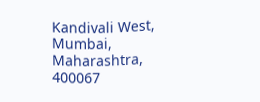Kandivali West, Mumbai, Maharashtra, 400067